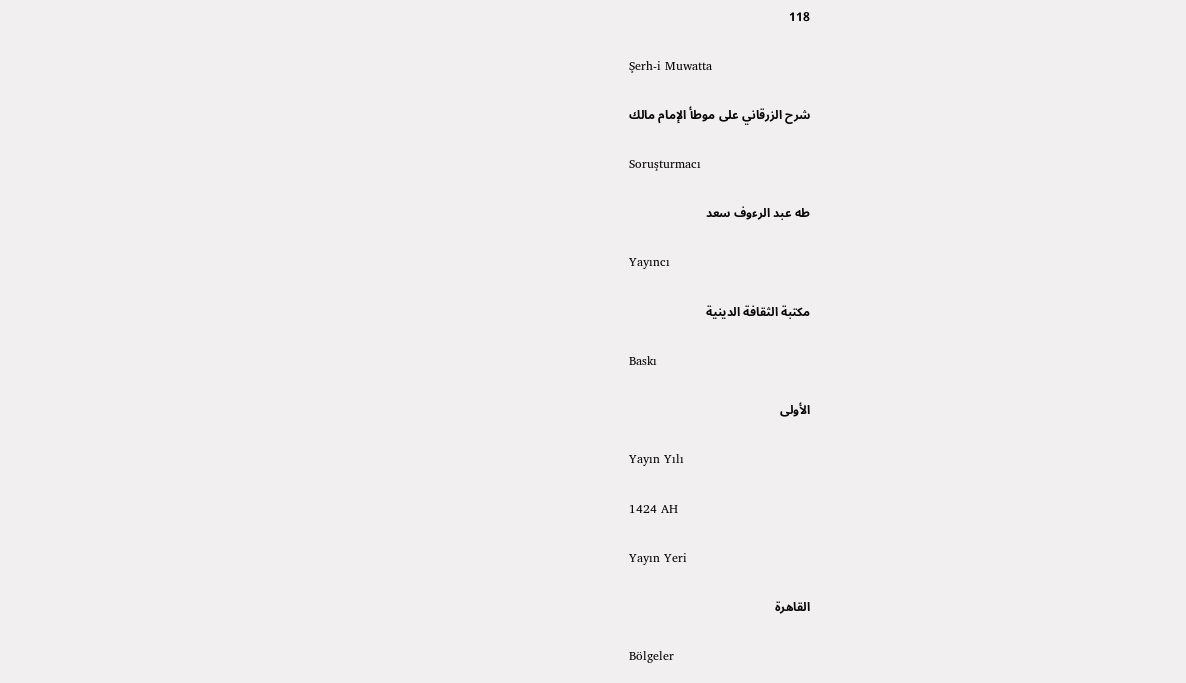118

Şerh-i Muwatta

شرح الزرقاني على موطأ الإمام مالك

Soruşturmacı

طه عبد الرءوف سعد

Yayıncı

مكتبة الثقافة الدينية

Baskı

الأولى

Yayın Yılı

1424 AH

Yayın Yeri

القاهرة

Bölgeler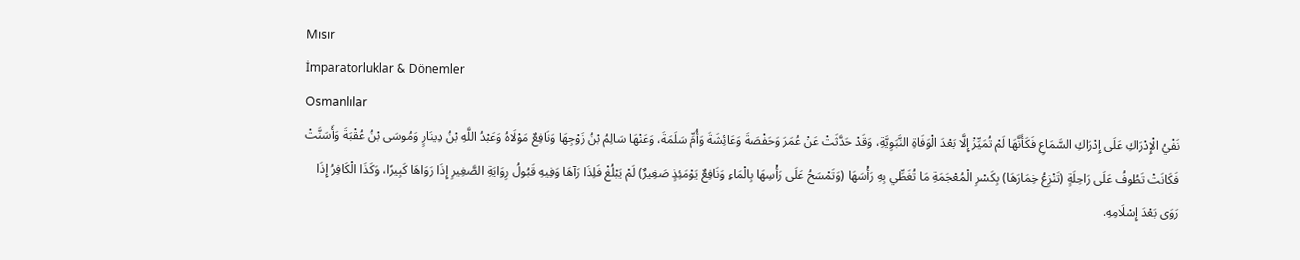Mısır
İmparatorluklar & Dönemler
Osmanlılar
نَفْيُ الْإِدْرَاكِ عَلَى إِدْرَاكِ السَّمَاعِ فَكَأَنَّهَا لَمْ تُمَيِّزْ إِلَّا بَعْدَ الْوَفَاةِ النَّبَوِيَّةِ، وَقَدْ حَدَّثَتْ عَنْ عُمَرَ وَحَفْصَةَ وَعَائِشَةَ وَأُمِّ سَلَمَةَ، وَعَنْهَا سَالِمُ بْنُ زَوْجِهَا وَنَافِعٌ مَوْلَاهُ وَعَبْدُ اللَّهِ بْنُ دِينَارٍ وَمُوسَى بْنُ عُقْبَةَ وَأَسَنَّتْ فَكَانَتْ تَطُوفُ عَلَى رَاحِلَةٍ (تَنْزِعُ خِمَارَهَا) بِكَسْرِ الْمُعْجَمَةِ مَا تُغَطِّي بِهِ رَأْسَهَا (وَتَمْسَحُ عَلَى رَأْسِهَا بِالْمَاءِ وَنَافِعٌ يَوْمَئِذٍ صَغِيرٌ) لَمْ يَبْلُغْ فَلِذَا رَآهَا وَفِيهِ قَبُولُ رِوَايَةِ الصَّغِيرِ إِذَا رَوَاهَا كَبِيرًا، وَكَذَا الْكَافِرُ إِذَا رَوَى بَعْدَ إِسْلَامِهِ.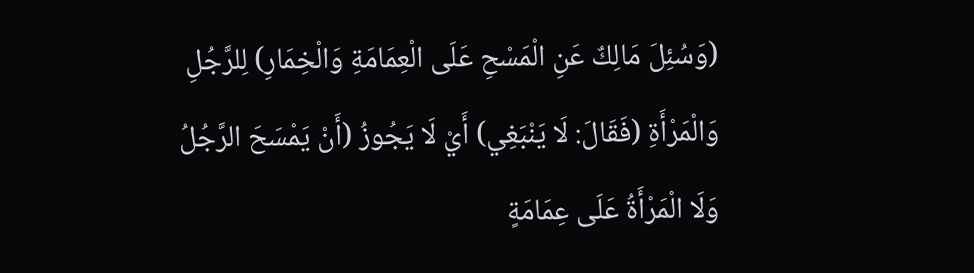(وَسُئِلَ مَالِكٌ عَنِ الْمَسْحِ عَلَى الْعِمَامَةِ وَالْخِمَارِ) لِلرَّجُلِ وَالْمَرْأَةِ (فَقَالَ: لَا يَنْبَغِي) أَيْ لَا يَجُوزُ (أَنْ يَمْسَحَ الرَّجُلُ وَلَا الْمَرْأَةُ عَلَى عِمَامَةٍ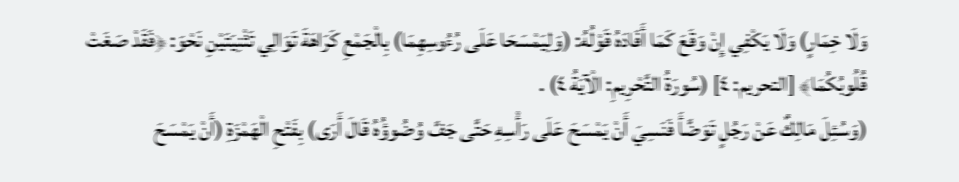وَلَا خِمَارٍ) وَلَا يَكْفِي إِنْ وَقَعَ كَمَا أَفَادَهُ قَوْلُهُ: (وَلِيَمْسَحَا عَلَى رُءُوسِهِمَا) بِالْجَمْعِ كَرَاهَةَ تَوَالِي تَثْنِيَتَيْنِ نَحْوَ: ﴿فَقَدْ صَغَتْ قُلُوبُكُمَا﴾ [التحريم: ٤] (سُورَةُ التَّحْرِيمِ: الْآيَةُ ٤) .
(وَسُئِلَ مَالِكٌ عَنْ رَجُلٍ تَوَضَّأَ فَنَسِيَ أَنْ يَمْسَحَ عَلَى رَأْسِهِ حَتَّى جَفَّ وُضُوؤُهُ قَالَ أَرَى) بِفَتْحِ الْهَمْزَةِ (أَنْ يَمْسَحَ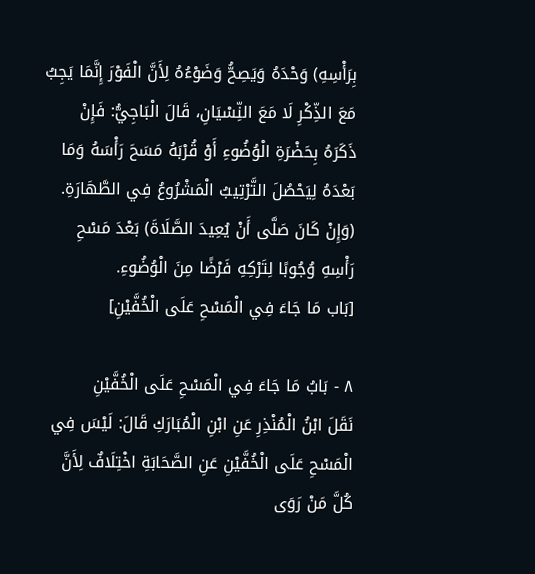بِرَأْسِهِ) وَحْدَهُ وَيَصِحُّ وَضَوْءُهُ لِأَنَّ الْفَوْرَ إِنَّمَا يَجِبُ مَعَ الذِّكْرِ لَا مَعَ النِّسْيَانِ، قَالَ الْبَاجِيُّ: فَإِنْ ذَكَرَهُ بِحَضْرَةِ الْوُضُوءِ أَوْ قُرْبَهُ مَسَحَ رَأْسَهُ وَمَا بَعْدَهُ لِيَحْصُلَ التَّرْتِيبُ الْمَشْرُوعُ فِي الطَّهَارَةِ.
(وَإِنْ كَانَ صَلَّى أَنْ يُعِيدَ الصَّلَاةَ) بَعْدَ مَسْحِ رَأْسِهِ وُجُوبًا لِتَرْكِهِ فَرْضًا مِنَ الْوُضُوءِ.
[بَاب مَا جَاءَ فِي الْمَسْحِ عَلَى الْخُفَّيْنِ]

٨ - بَابُ مَا جَاءَ فِي الْمَسْحِ عَلَى الْخُفَّيْنِ
نَقَلَ ابْنُ الْمُنْذِرِ عَنِ ابْنِ الْمُبَارَكِ قَالَ: لَيْسَ فِي الْمَسْحِ عَلَى الْخُفَّيْنِ عَنِ الصَّحَابَةِ اخْتِلَافٌ لِأَنَّ كُلَّ مَنْ رَوَى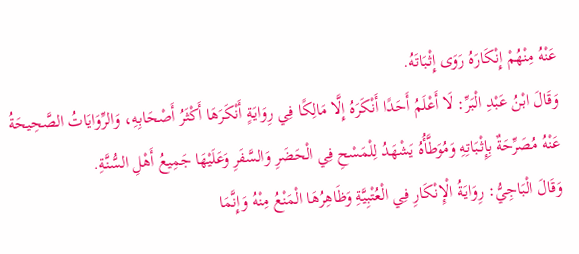عَنْهُ مِنْهُمْ إِنْكَارَهُ رَوَى إِثْبَاتَهُ.
وَقَالَ ابْنُ عَبْدِ الْبَرِّ: لَا أَعْلَمُ أَحَدًا أَنْكَرَهُ إِلَّا مَالِكًا فِي رِوَايَةٍ أَنْكَرَهَا أَكْثَرُ أَصْحَابِهِ، وَالرِّوَايَاتُ الصَّحِيحَةُ عَنْهُ مُصَرِّحَةٌ بِإِثْبَاتِهِ وَمُوَطَّأُهُ يَشْهَدُ لِلْمَسْحِ فِي الْحَضَرِ وَالسَّفَرِ وَعَلَيْهَا جَمِيعُ أَهْلِ السُّنَّةِ.
وَقَالَ الْبَاجِيُّ: رِوَايَةُ الْإِنْكَارِ فِي الْعُتْبِيَّةِ وَظَاهِرُهَا الْمَنْعُ مِنْهُ وَإِنَّمَا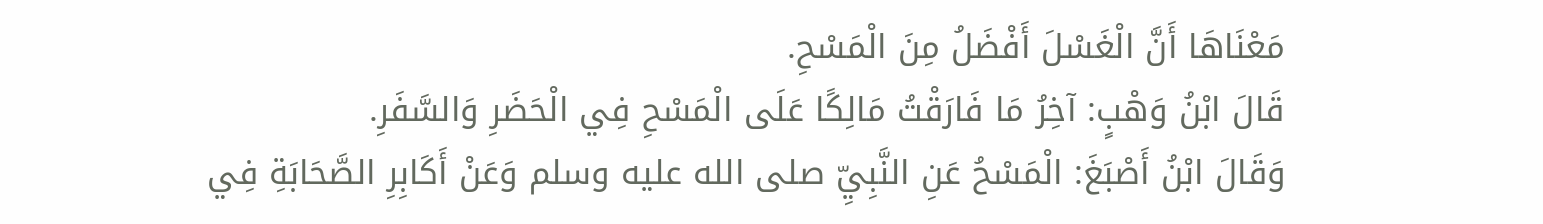مَعْنَاهَا أَنَّ الْغَسْلَ أَفْضَلُ مِنَ الْمَسْحِ.
قَالَ ابْنُ وَهْبٍ: آخِرُ مَا فَارَقْتُ مَالِكًا عَلَى الْمَسْحِ فِي الْحَضَرِ وَالسَّفَرِ.
وَقَالَ ابْنُ أَصْبَغَ: الْمَسْحُ عَنِ النَّبِيِّ صلى الله عليه وسلم وَعَنْ أَكَابِرِ الصَّحَابَةِ فِي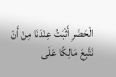الْحَضَرِ أَثْبَتُ عِنْدَنَا مِنْ أَنْ نَتَّبِعَ مَالِكًا عَلَى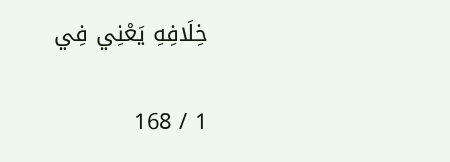خِلَافِهِ يَعْنِي فِي

1 / 168